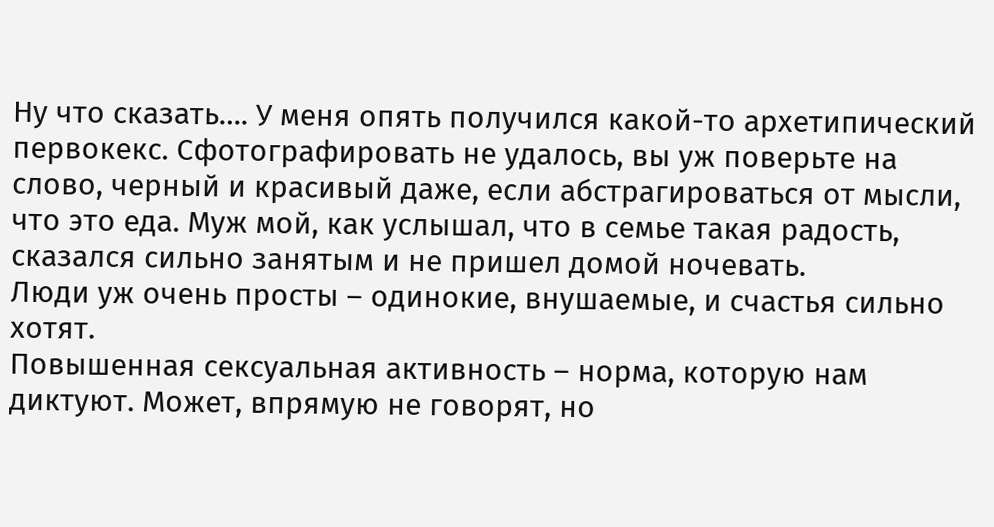Ну что сказать…. У меня опять получился какой-то архетипический первокекс. Сфотографировать не удалось, вы уж поверьте на слово, черный и красивый даже, если абстрагироваться от мысли, что это еда. Муж мой, как услышал, что в семье такая радость, сказался сильно занятым и не пришел домой ночевать.
Люди уж очень просты – одинокие, внушаемые, и счастья сильно хотят.
Повышенная сексуальная активность – норма, которую нам диктуют. Может, впрямую не говорят, но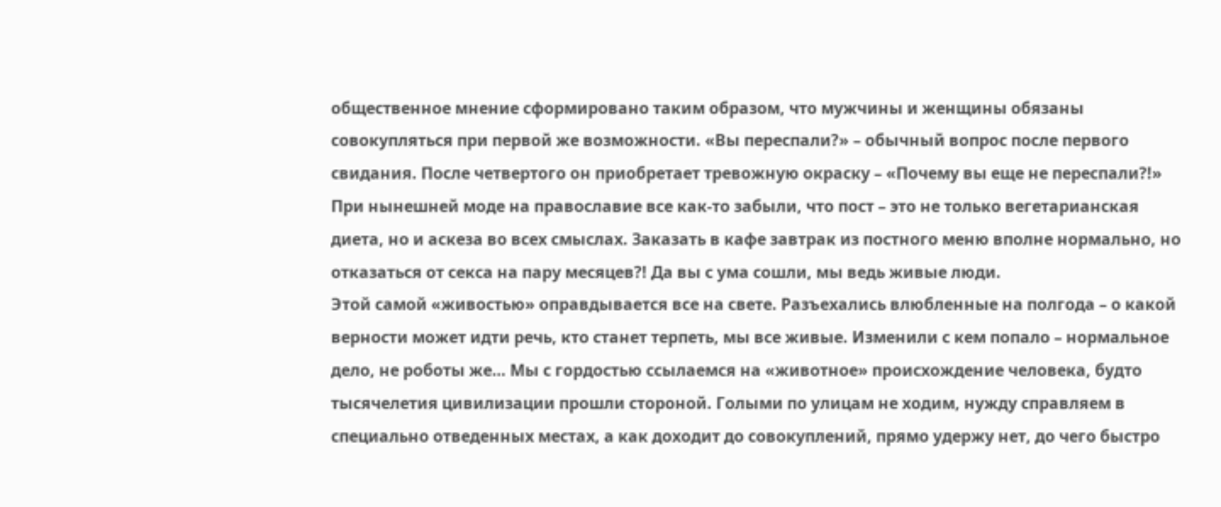общественное мнение сформировано таким образом, что мужчины и женщины обязаны совокупляться при первой же возможности. «Вы переспали?» – обычный вопрос после первого свидания. После четвертого он приобретает тревожную окраску – «Почему вы еще не переспали?!» При нынешней моде на православие все как-то забыли, что пост – это не только вегетарианская диета, но и аскеза во всех смыслах. Заказать в кафе завтрак из постного меню вполне нормально, но отказаться от секса на пару месяцев?! Да вы с ума сошли, мы ведь живые люди.
Этой самой «живостью» оправдывается все на свете. Разъехались влюбленные на полгода – о какой верности может идти речь, кто станет терпеть, мы все живые. Изменили с кем попало – нормальное дело, не роботы же… Мы с гордостью ссылаемся на «животное» происхождение человека, будто тысячелетия цивилизации прошли стороной. Голыми по улицам не ходим, нужду справляем в специально отведенных местах, а как доходит до совокуплений, прямо удержу нет, до чего быстро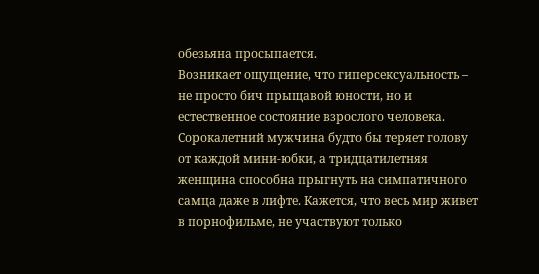обезьяна просыпается.
Возникает ощущение, что гиперсексуальность – не просто бич прыщавой юности, но и естественное состояние взрослого человека. Сорокалетний мужчина будто бы теряет голову от каждой мини-юбки, а тридцатилетняя женщина способна прыгнуть на симпатичного самца даже в лифте. Кажется, что весь мир живет в порнофильме, не участвуют только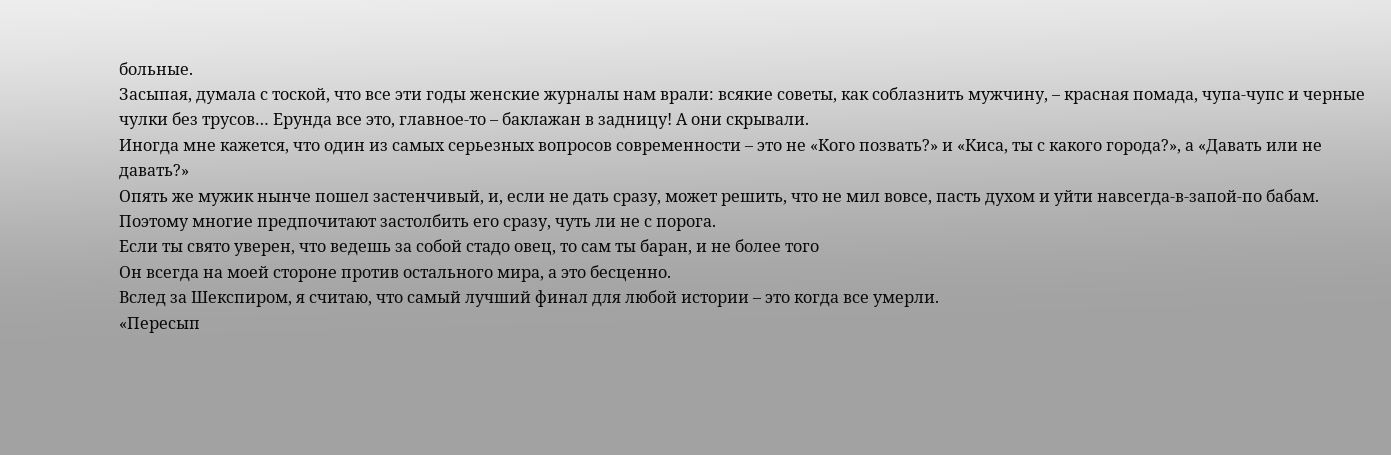больные.
Засыпая, думала с тоской, что все эти годы женские журналы нам врали: всякие советы, как соблазнить мужчину, – красная помада, чупа-чупс и черные чулки без трусов… Ерунда все это, главное-то – баклажан в задницу! А они скрывали.
Иногда мне кажется, что один из самых серьезных вопросов современности – это не «Кого позвать?» и «Киса, ты с какого города?», а «Давать или не давать?»
Опять же мужик нынче пошел застенчивый, и, если не дать сразу, может решить, что не мил вовсе, пасть духом и уйти навсегда-в-запой-по бабам. Поэтому многие предпочитают застолбить его сразу, чуть ли не с порога.
Если ты свято уверен, что ведешь за собой стадо овец, то сам ты баран, и не более того
Он всегда на моей стороне против остального мира, а это бесценно.
Вслед за Шекспиром, я считаю, что самый лучший финал для любой истории – это когда все умерли.
«Пересып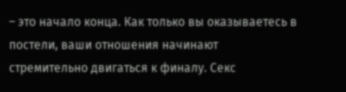– это начало конца. Как только вы оказываетесь в постели, ваши отношения начинают стремительно двигаться к финалу. Секс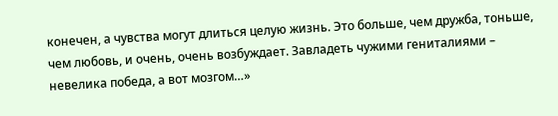конечен, а чувства могут длиться целую жизнь. Это больше, чем дружба, тоньше, чем любовь, и очень, очень возбуждает. Завладеть чужими гениталиями – невелика победа, а вот мозгом…»